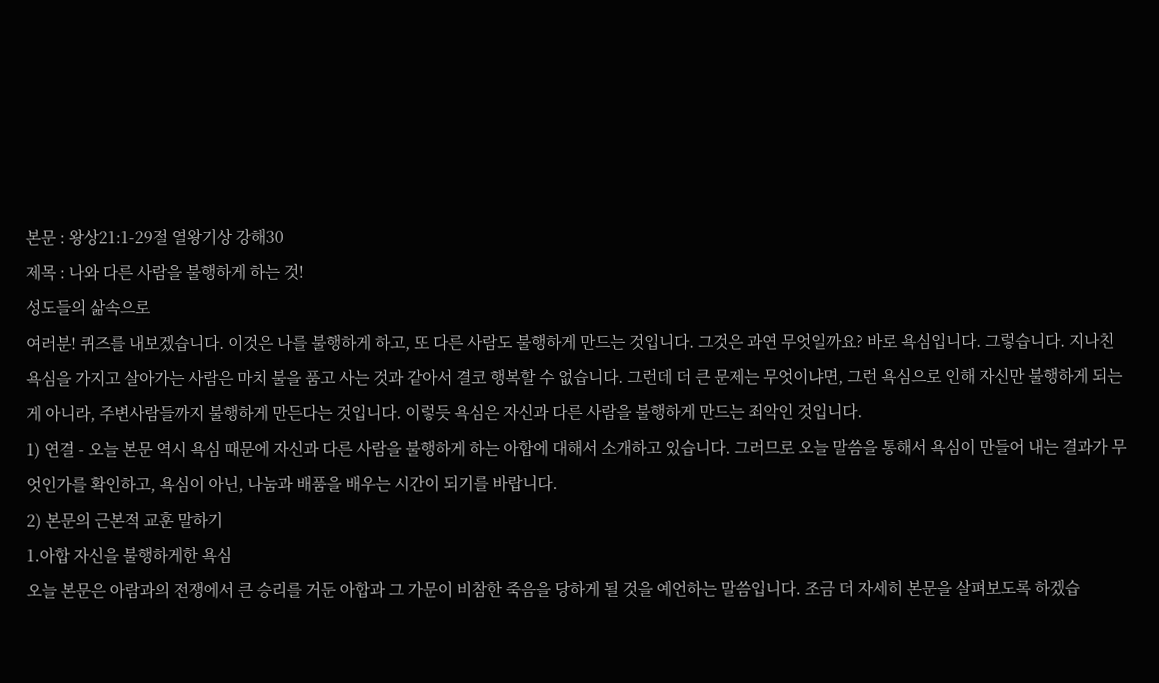본문 : 왕상21:1-29절 열왕기상 강해30
제목 : 나와 다른 사람을 불행하게 하는 것!
성도들의 삶속으로
여러분! 퀴즈를 내보겠습니다. 이것은 나를 불행하게 하고, 또 다른 사람도 불행하게 만드는 것입니다. 그것은 과연 무엇일까요? 바로 욕심입니다. 그렇습니다. 지나친 욕심을 가지고 살아가는 사람은 마치 불을 품고 사는 것과 같아서 결코 행복할 수 없습니다. 그런데 더 큰 문제는 무엇이냐면, 그런 욕심으로 인해 자신만 불행하게 되는게 아니라, 주변사람들까지 불행하게 만든다는 것입니다. 이렇듯 욕심은 자신과 다른 사람을 불행하게 만드는 죄악인 것입니다.
1) 연결 - 오늘 본문 역시 욕심 때문에 자신과 다른 사람을 불행하게 하는 아합에 대해서 소개하고 있습니다. 그러므로 오늘 말씀을 통해서 욕심이 만들어 내는 결과가 무엇인가를 확인하고, 욕심이 아닌, 나눔과 배품을 배우는 시간이 되기를 바랍니다.
2) 본문의 근본적 교훈 말하기
1.아합 자신을 불행하게한 욕심
오늘 본문은 아람과의 전쟁에서 큰 승리를 거둔 아합과 그 가문이 비참한 죽음을 당하게 될 것을 예언하는 말씀입니다. 조금 더 자세히 본문을 살펴보도록 하겠습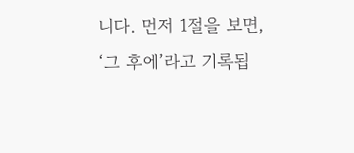니다. 먼저 1절을 보면, ‘그 후에’라고 기록됩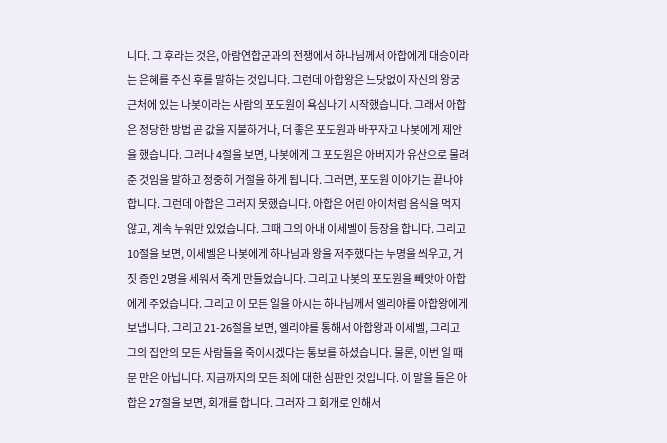니다. 그 후라는 것은, 아람연합군과의 전쟁에서 하나님께서 아합에게 대승이라는 은혜를 주신 후를 말하는 것입니다. 그런데 아합왕은 느닷없이 자신의 왕궁 근처에 있는 나봇이라는 사람의 포도원이 욕심나기 시작했습니다. 그래서 아합은 정당한 방법 곧 값을 지불하거나, 더 좋은 포도원과 바꾸자고 나봇에게 제안을 했습니다. 그러나 4절을 보면, 나봇에게 그 포도원은 아버지가 유산으로 물려준 것임을 말하고 정중히 거절을 하게 됩니다. 그러면, 포도원 이야기는 끝나야 합니다. 그런데 아합은 그러지 못했습니다. 아합은 어린 아이처럼 음식을 먹지 않고, 계속 누워만 있었습니다. 그때 그의 아내 이세벨이 등장을 합니다. 그리고 10절을 보면, 이세벨은 나봇에게 하나님과 왕을 저주했다는 누명을 씌우고, 거짓 증인 2명을 세워서 죽게 만들었습니다. 그리고 나봇의 포도원을 빼앗아 아합에게 주었습니다. 그리고 이 모든 일을 아시는 하나님께서 엘리야를 아합왕에게 보냅니다. 그리고 21-26절을 보면, 엘리야를 통해서 아합왕과 이세벨, 그리고 그의 집안의 모든 사람들을 죽이시겠다는 통보를 하셨습니다. 물론, 이번 일 때문 만은 아닙니다. 지금까지의 모든 죄에 대한 심판인 것입니다. 이 말을 들은 아합은 27절을 보면, 회개를 합니다. 그러자 그 회개로 인해서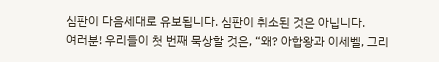심판이 다음세대로 유보됩니다. 심판이 취소된 것은 아닙니다.
여러분! 우리들이 첫 번째 묵상할 것은, “왜? 아합왕과 이세벨, 그리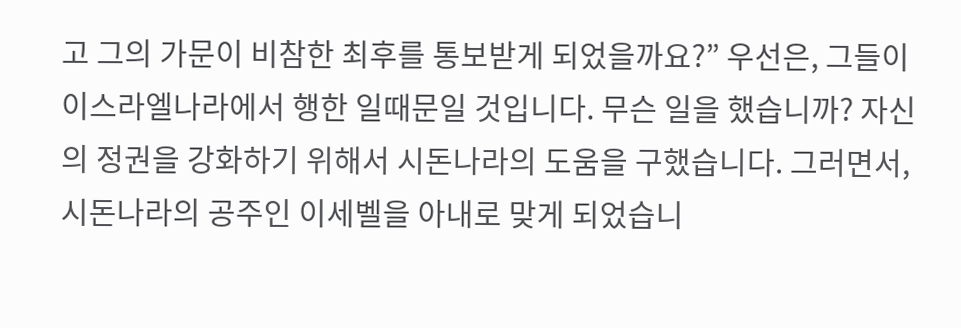고 그의 가문이 비참한 최후를 통보받게 되었을까요?” 우선은, 그들이 이스라엘나라에서 행한 일때문일 것입니다. 무슨 일을 했습니까? 자신의 정권을 강화하기 위해서 시돈나라의 도움을 구했습니다. 그러면서, 시돈나라의 공주인 이세벨을 아내로 맞게 되었습니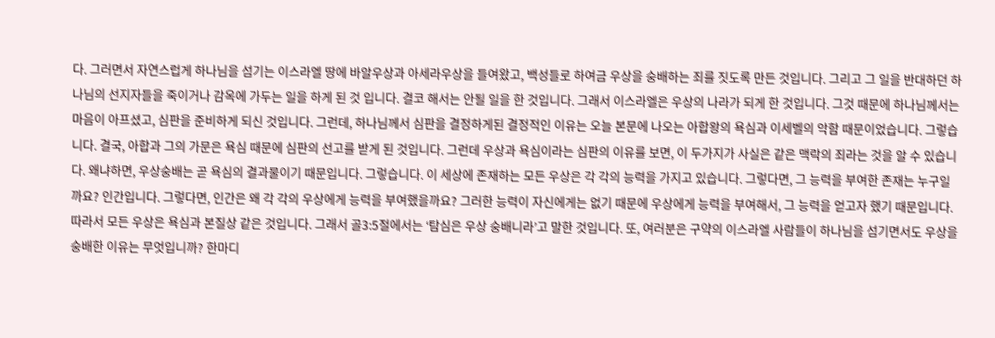다. 그러면서 자연스럽게 하나님을 섬기는 이스라엘 땅에 바알우상과 아세라우상을 들여왔고, 백성들로 하여금 우상을 숭배하는 죄를 짓도록 만든 것입니다. 그리고 그 일을 반대하던 하나님의 선지자들을 죽이거나 감옥에 가두는 일을 하게 된 것 입니다. 결코 해서는 안될 일을 한 것입니다. 그래서 이스라엘은 우상의 나라가 되게 한 것입니다. 그것 때문에 하나님께서는 마음이 아프셨고, 심판을 준비하게 되신 것입니다. 그런데, 하나님께서 심판을 결정하게된 결정적인 이유는 오늘 본문에 나오는 아합왕의 욕심과 이세벨의 악함 때문이었습니다. 그렇습니다. 결국, 아합과 그의 가문은 욕심 때문에 심판의 선고를 받게 된 것입니다. 그런데 우상과 욕심이라는 심판의 이유를 보면, 이 두가지가 사실은 같은 맥락의 죄라는 것을 알 수 있습니다. 왜냐하면, 우상숭배는 곧 욕심의 결과물이기 때문입니다. 그렇습니다. 이 세상에 존재하는 모든 우상은 각 각의 능력을 가지고 있습니다. 그렇다면, 그 능력을 부여한 존재는 누구일까요? 인간입니다. 그렇다면, 인간은 왜 각 각의 우상에게 능력을 부여했을까요? 그러한 능력이 자신에게는 없기 때문에 우상에게 능력을 부여해서, 그 능력을 얻고자 했기 때문입니다. 따라서 모든 우상은 욕심과 본질상 같은 것입니다. 그래서 골3:5절에서는 ‘탐심은 우상 숭배니라’고 말한 것입니다. 또, 여러분은 구약의 이스라엘 사람들이 하나님을 섬기면서도 우상을 숭배한 이유는 무엇입니까? 한마디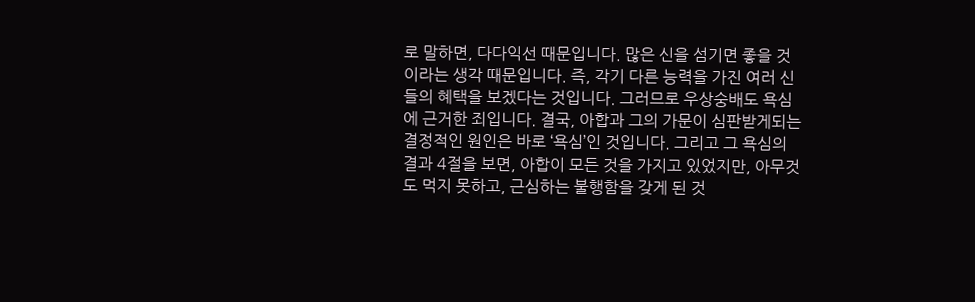로 말하면, 다다익선 때문입니다. 많은 신을 섬기면 좋을 것이라는 생각 때문입니다. 즉, 각기 다른 능력을 가진 여러 신들의 혜택을 보겠다는 것입니다. 그러므로 우상숭배도 욕심에 근거한 죄입니다. 결국, 아합과 그의 가문이 심판받게되는 결정적인 원인은 바로 ‘욕심’인 것입니다. 그리고 그 욕심의 결과 4절을 보면, 아합이 모든 것을 가지고 있었지만, 아무것도 먹지 못하고, 근심하는 불행함을 갖게 된 것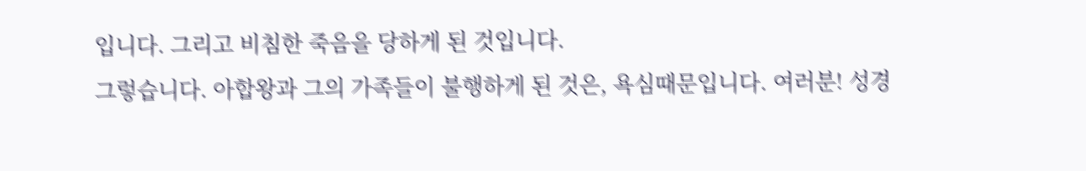입니다. 그리고 비침한 죽음을 당하게 된 것입니다.
그렇습니다. 아합왕과 그의 가족들이 불행하게 된 것은, 욕심때문입니다. 여러분! 성경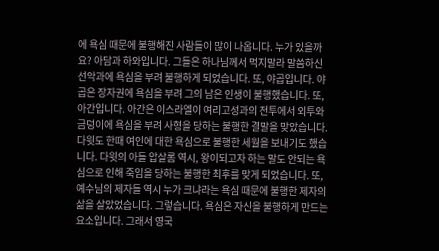에 욕심 때문에 불행해진 사람들이 많이 나옵니다. 누가 있을까요? 아담과 하와입니다. 그들은 하나님께서 먹지말라 말씀하신 선악과에 욕심을 부려 불행하게 되었습니다. 또, 야곱입니다. 야곱은 장자권에 욕심을 부려 그의 남은 인생이 불행했습니다. 또, 아간입니다. 아간은 이스라엘이 여리고성과의 전투에서 외투와 금덩이에 욕심을 부려 사형을 당하는 불행한 결말을 맞았습니다. 다윗도 한때 여인에 대한 욕심으로 불행한 세월을 보내기도 했습니다. 다윗의 아들 압살롬 역시, 왕이되고자 하는 말도 안되는 욕심으로 인해 죽임을 당하는 불행한 최후를 맞게 되었습니다. 또, 예수님의 제자들 역시 누가 크냐라는 욕심 때문에 불행한 제자의 삶을 살았었습니다. 그렇습니다. 욕심은 자신을 불행하게 만드는 요소입니다. 그래서 영국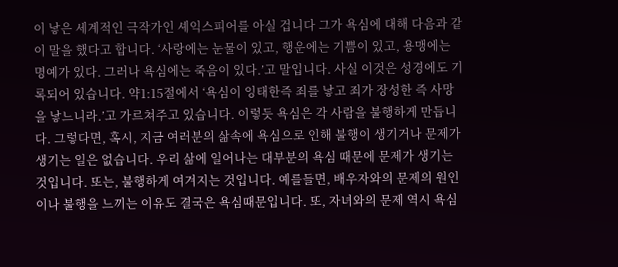이 낳은 세계적인 극작가인 셰익스피어를 아실 겁니다 그가 욕심에 대해 다음과 같이 말을 했다고 합니다. ‘사랑에는 눈물이 있고, 행운에는 기쁨이 있고, 용맹에는 명예가 있다. 그러나 욕심에는 죽음이 있다.’고 말입니다. 사실 이것은 성경에도 기록되어 있습니다. 약1:15절에서 ‘욕심이 잉태한즉 죄를 낳고 죄가 장성한 즉 사망을 낳느니라.’고 가르쳐주고 있습니다. 이렇듯 욕심은 각 사람을 불행하게 만듭니다. 그렇다면, 혹시, 지금 여러분의 삶속에 욕심으로 인해 불행이 생기거나 문제가 생기는 일은 없습니다. 우리 삶에 일어나는 대부분의 욕심 때문에 문제가 생기는 것입니다. 또는, 불행하게 여겨지는 것입니다. 예를들면, 배우자와의 문제의 원인이나 불행을 느끼는 이유도 결국은 욕심때문입니다. 또, 자녀와의 문제 역시 욕심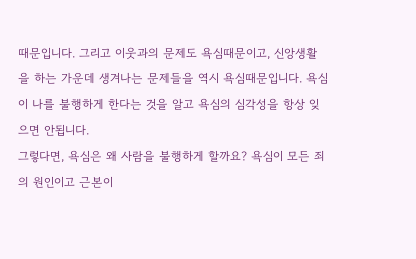때문입니다. 그리고 이웃과의 문제도 욕심때문이고, 신앙생활을 하는 가운데 생겨나는 문제들을 역시 욕심때문입니다. 욕심이 나를 불행하게 한다는 것을 알고 욕심의 심각성을 항상 잊으면 안됩니다.
그렇다면, 욕심은 왜 사람을 불행하게 할까요? 욕심이 모든 죄의 원인이고 근본이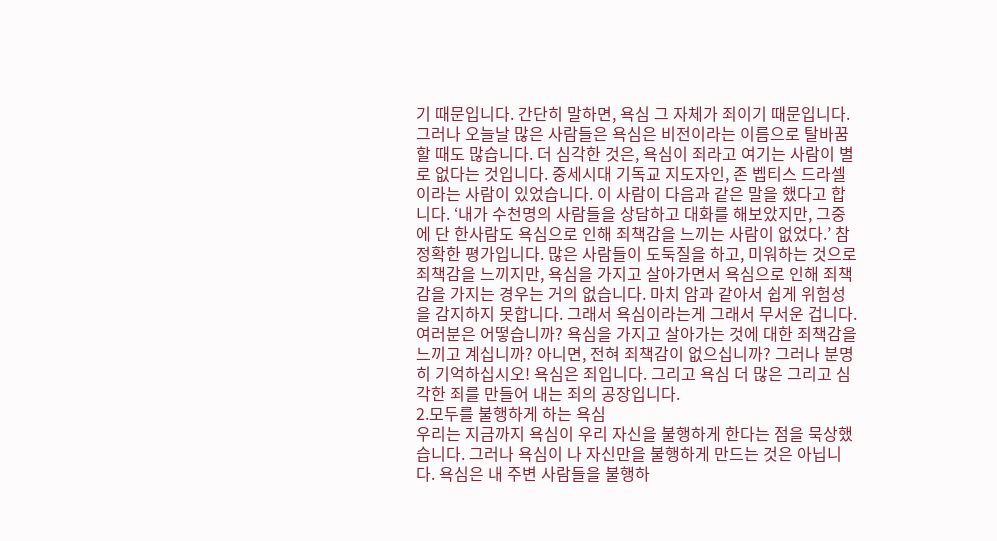기 때문입니다. 간단히 말하면, 욕심 그 자체가 죄이기 때문입니다. 그러나 오늘날 많은 사람들은 욕심은 비전이라는 이름으로 탈바꿈 할 때도 많습니다. 더 심각한 것은, 욕심이 죄라고 여기는 사람이 별로 없다는 것입니다. 중세시대 기독교 지도자인, 존 벱티스 드라셀이라는 사람이 있었습니다. 이 사람이 다음과 같은 말을 했다고 합니다. ‘내가 수천명의 사람들을 상담하고 대화를 해보았지만, 그중에 단 한사람도 욕심으로 인해 죄책감을 느끼는 사람이 없었다.’ 참 정확한 평가입니다. 많은 사람들이 도둑질을 하고, 미워하는 것으로 죄책감을 느끼지만, 욕심을 가지고 살아가면서 욕심으로 인해 죄책감을 가지는 경우는 거의 없습니다. 마치 암과 같아서 쉽게 위험성을 감지하지 못합니다. 그래서 욕심이라는게 그래서 무서운 겁니다. 여러분은 어떻습니까? 욕심을 가지고 살아가는 것에 대한 죄책감을 느끼고 계십니까? 아니면, 전혀 죄책감이 없으십니까? 그러나 분명히 기억하십시오! 욕심은 죄입니다. 그리고 욕심 더 많은 그리고 심각한 죄를 만들어 내는 죄의 공장입니다.
2.모두를 불행하게 하는 욕심
우리는 지금까지 욕심이 우리 자신을 불행하게 한다는 점을 묵상했습니다. 그러나 욕심이 나 자신만을 불행하게 만드는 것은 아닙니다. 욕심은 내 주변 사람들을 불행하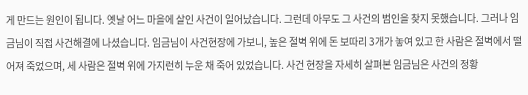게 만드는 원인이 됩니다. 옛날 어느 마을에 살인 사건이 일어났습니다. 그런데 아무도 그 사건의 범인을 찾지 못했습니다. 그러나 임금님이 직접 사건해결에 나셨습니다. 임금님이 사건현장에 가보니, 높은 절벽 위에 돈 보따리 3개가 놓여 있고 한 사람은 절벽에서 떨어져 죽었으며, 세 사람은 절벽 위에 가지런히 누운 채 죽어 있었습니다. 사건 현장을 자세히 살펴본 임금님은 사건의 정황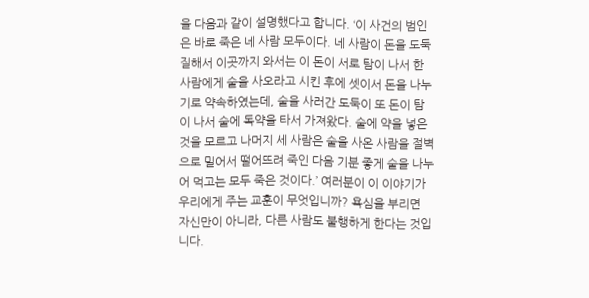을 다음과 같이 설명했다고 합니다. ‘이 사건의 범인은 바로 죽은 네 사람 모두이다. 네 사람이 돈을 도둑질해서 이곳까지 와서는 이 돈이 서로 탐이 나서 한 사람에게 술을 사오라고 시킨 후에 셋이서 돈을 나누기로 약속하였는데, 술을 사러간 도둑이 또 돈이 탐이 나서 술에 독약을 타서 가져왔다. 술에 약을 넣은 것을 모르고 나머지 세 사람은 술을 사온 사람을 절벽으로 밀어서 떨어뜨려 죽인 다음 기분 좋게 술을 나누어 먹고는 모두 죽은 것이다.’ 여러분이 이 이야기가 우리에게 주는 교훈이 무엇입니까? 욕심을 부리면 자신만이 아니라, 다른 사람도 불행하게 한다는 것입니다.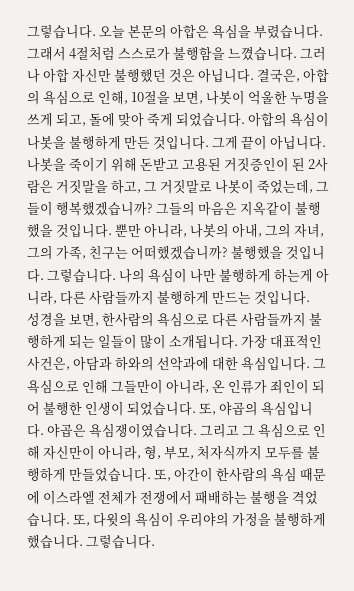그렇습니다. 오늘 본문의 아합은 욕심을 부렸습니다. 그래서 4절처럼 스스로가 불행함을 느꼈습니다. 그러나 아합 자신만 불행했던 것은 아닙니다. 결국은, 아합의 욕심으로 인해, 10절을 보면, 나봇이 억울한 누명을 쓰게 되고, 돌에 맞아 죽게 되었습니다. 아합의 욕심이 나봇을 불행하게 만든 것입니다. 그게 끝이 아닙니다. 나봇을 죽이기 위해 돈받고 고용된 거짓증인이 된 2사람은 거짓말을 하고, 그 거짓말로 나봇이 죽었는데, 그들이 행복했겠습니까? 그들의 마음은 지옥같이 불행했을 것입니다. 뿐만 아니라, 나봇의 아내, 그의 자녀, 그의 가족, 친구는 어떠했겠습니까? 불행했을 것입니다. 그렇습니다. 나의 욕심이 나만 불행하게 하는게 아니라, 다른 사람들까지 불행하게 만드는 것입니다.
성경을 보면, 한사람의 욕심으로 다른 사람들까지 불행하게 되는 일들이 많이 소개됩니다. 가장 대표적인 사건은, 아담과 하와의 선악과에 대한 욕심입니다. 그 욕심으로 인해 그들만이 아니라, 온 인류가 죄인이 되어 불행한 인생이 되었습니다. 또, 야곱의 욕심입니다. 야곱은 욕심쟁이였습니다. 그리고 그 욕심으로 인해 자신만이 아니라, 형, 부모, 처자식까지 모두를 불행하게 만들었습니다. 또, 아간이 한사람의 욕심 때문에 이스라엘 전체가 전쟁에서 패배하는 불행을 격었습니다. 또, 다윗의 욕심이 우리야의 가정을 불행하게 했습니다. 그렇습니다.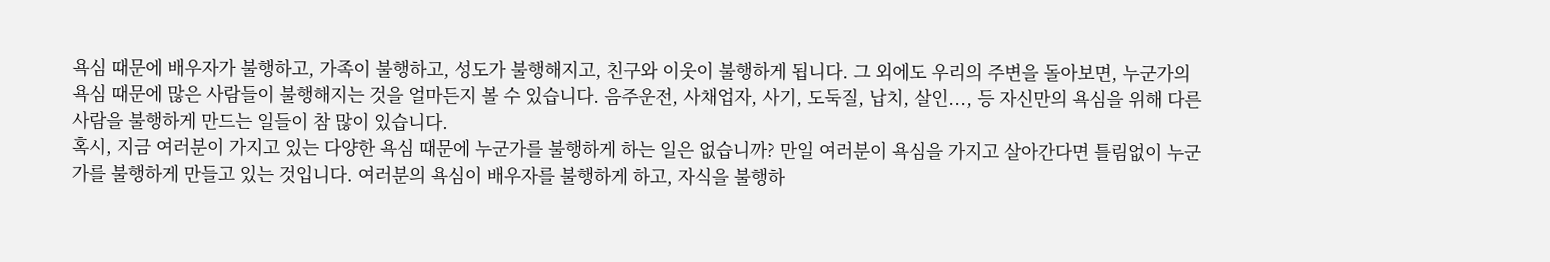욕심 때문에 배우자가 불행하고, 가족이 불행하고, 성도가 불행해지고, 친구와 이웃이 불행하게 됩니다. 그 외에도 우리의 주변을 돌아보면, 누군가의 욕심 때문에 많은 사람들이 불행해지는 것을 얼마든지 볼 수 있습니다. 음주운전, 사채업자, 사기, 도둑질, 납치, 살인..., 등 자신만의 욕심을 위해 다른 사람을 불행하게 만드는 일들이 참 많이 있습니다.
혹시, 지금 여러분이 가지고 있는 다양한 욕심 때문에 누군가를 불행하게 하는 일은 없습니까? 만일 여러분이 욕심을 가지고 살아간다면 틀림없이 누군가를 불행하게 만들고 있는 것입니다. 여러분의 욕심이 배우자를 불행하게 하고, 자식을 불행하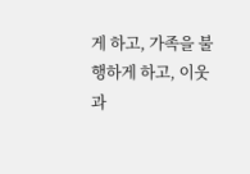게 하고, 가족을 불행하게 하고, 이웃과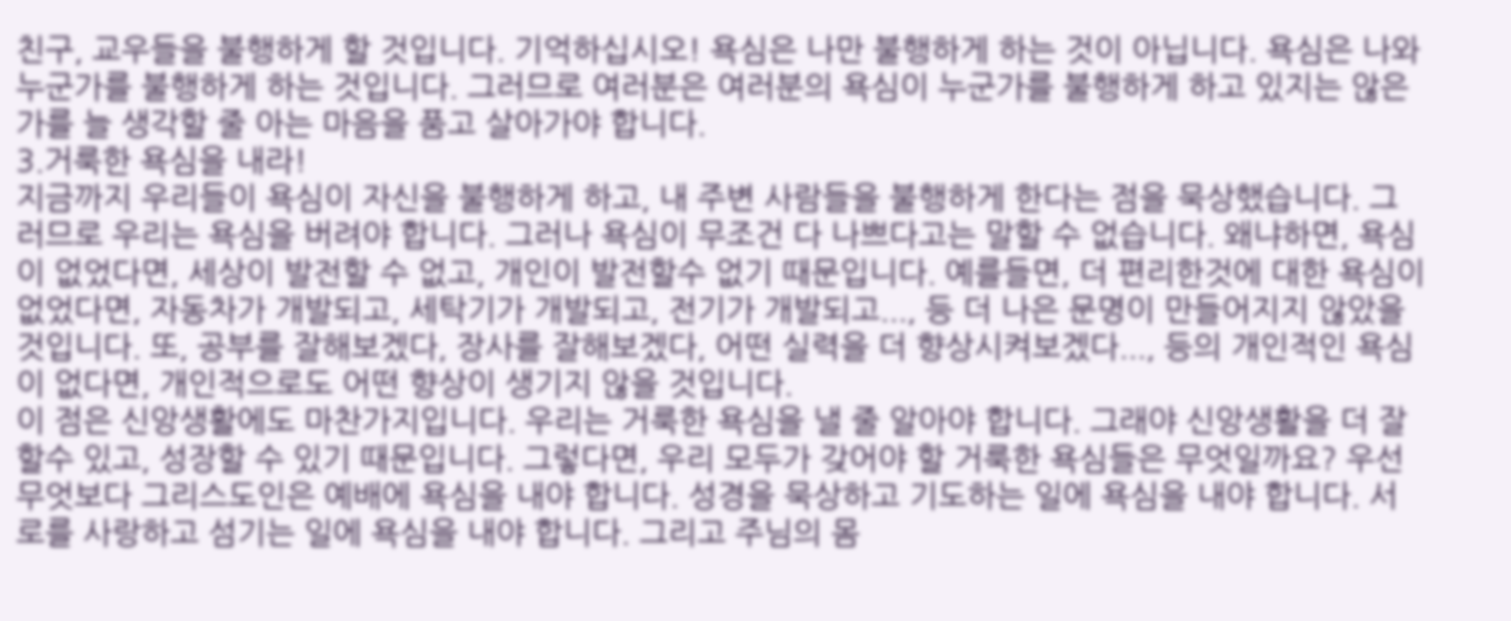친구, 교우들을 불행하게 할 것입니다. 기억하십시오! 욕심은 나만 불행하게 하는 것이 아닙니다. 욕심은 나와 누군가를 불행하게 하는 것입니다. 그러므로 여러분은 여러분의 욕심이 누군가를 불행하게 하고 있지는 않은가를 늘 생각할 줄 아는 마음을 품고 살아가야 합니다.
3.거룩한 욕심을 내라!
지금까지 우리들이 욕심이 자신을 불행하게 하고, 내 주변 사람들을 불행하게 한다는 점을 묵상했습니다. 그러므로 우리는 욕심을 버려야 합니다. 그러나 욕심이 무조건 다 나쁘다고는 말할 수 없습니다. 왜냐하면, 욕심이 없었다면, 세상이 발전할 수 없고, 개인이 발전할수 없기 때문입니다. 예를들면, 더 편리한것에 대한 욕심이 없었다면, 자동차가 개발되고, 세탁기가 개발되고, 전기가 개발되고..., 등 더 나은 문명이 만들어지지 않았을 것입니다. 또, 공부를 잘해보겠다, 장사를 잘해보겠다, 어떤 실력을 더 향상시켜보겠다..., 등의 개인적인 욕심이 없다면, 개인적으로도 어떤 향상이 생기지 않을 것입니다.
이 점은 신앙생활에도 마찬가지입니다. 우리는 거룩한 욕심을 낼 줄 알아야 합니다. 그래야 신앙생활을 더 잘 할수 있고, 성장할 수 있기 때문입니다. 그렇다면, 우리 모두가 갖어야 할 거룩한 욕심들은 무엇일까요? 우선 무엇보다 그리스도인은 예배에 욕심을 내야 합니다. 성경을 묵상하고 기도하는 일에 욕심을 내야 합니다. 서로를 사랑하고 섬기는 일에 욕심을 내야 합니다. 그리고 주님의 몸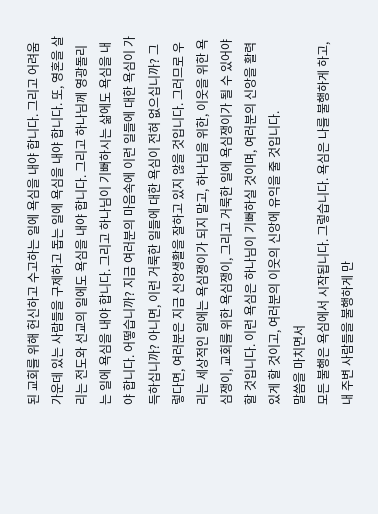된 교회를 위해 헌신하고 수고하는 일에 욕심을 내야 합니다. 그리고 어려움 가운데 있는 사람들을 구제하고 돕는 일에 욕심을 내야 합니다. 또, 영혼을 살리는 전도와 선교의 일에도 욕심을 내야 합니다. 그리고 하나님께 영광돌리는 일에 욕심을 내야 합니다. 그리고 하나님이 기뻐하시는 삶에도 욕심을 내야 합니다. 어떻습니까? 지금 여러분의 마음속에 이런 일들에 대한 욕심이 가득하십니까? 아니면, 이런 거룩한 일들에 대한 욕심이 전혀 없으십니까? 그렇다면, 여러분은 지금 신앙생활을 잘하고 있지 않을 것입니다. 그러므로 우리는 세상적인 일에는 욕심쟁이가 되지 말고, 하나님을 위한, 이웃을 위한 욕심쟁이, 교회를 위한 욕심쟁이, 그리고 거룩한 일에 욕심쟁이가 될 수 있어야 할 것입니다. 이런 욕심은 하나님이 기뻐하실 것이며, 여러분의 신앙을 활력있게 할 것이고, 여러분의 이웃의 신앙에 유익을 줄 것입니다.
말씀을 마치면서
모든 불행은 욕심에서 시작됩니다. 그렇습니다. 욕심은 나를 불행하게 하고, 내 주변 사람들을 불행하게 만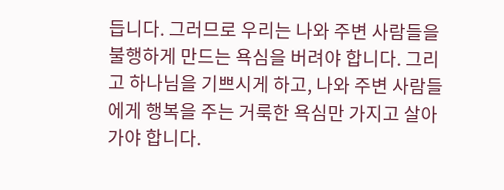듭니다. 그러므로 우리는 나와 주변 사람들을 불행하게 만드는 욕심을 버려야 합니다. 그리고 하나님을 기쁘시게 하고, 나와 주변 사람들에게 행복을 주는 거룩한 욕심만 가지고 살아가야 합니다.